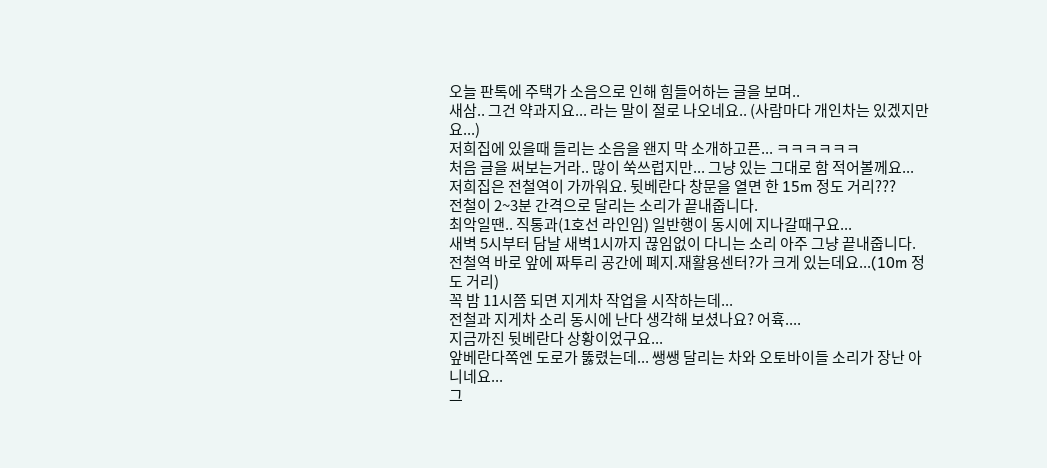오늘 판톡에 주택가 소음으로 인해 힘들어하는 글을 보며..
새삼.. 그건 약과지요... 라는 말이 절로 나오네요.. (사람마다 개인차는 있겠지만요...)
저희집에 있을때 들리는 소음을 왠지 막 소개하고픈... ㅋㅋㅋㅋㅋㅋ
처음 글을 써보는거라.. 많이 쑥쓰럽지만... 그냥 있는 그대로 함 적어볼께요...
저희집은 전철역이 가까워요. 뒷베란다 창문을 열면 한 15m 정도 거리???
전철이 2~3분 간격으로 달리는 소리가 끝내줍니다.
최악일땐.. 직통과(1호선 라인임) 일반행이 동시에 지나갈때구요...
새벽 5시부터 담날 새벽1시까지 끊임없이 다니는 소리 아주 그냥 끝내줍니다.
전철역 바로 앞에 짜투리 공간에 폐지.재활용센터?가 크게 있는데요...(10m 정도 거리)
꼭 밤 11시쯤 되면 지게차 작업을 시작하는데...
전철과 지게차 소리 동시에 난다 생각해 보셨나요? 어휵....
지금까진 뒷베란다 상황이었구요...
앞베란다쪽엔 도로가 뚫렸는데... 쌩쌩 달리는 차와 오토바이들 소리가 장난 아니네요...
그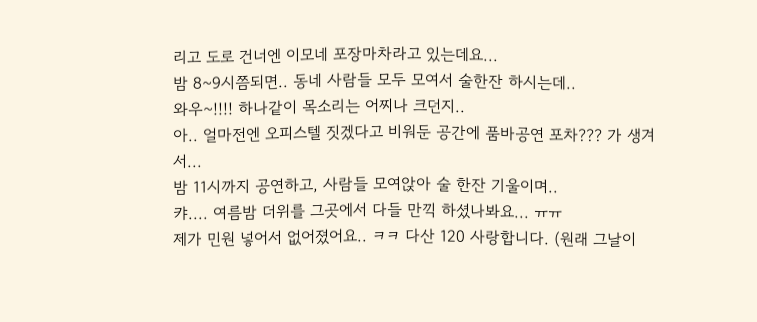리고 도로 건너엔 이모네 포장마차라고 있는데요...
밤 8~9시쯤되면.. 동네 사람들 모두 모여서 술한잔 하시는데..
와우~!!!! 하나같이 목소리는 어찌나 크던지..
아.. 얼마전엔 오피스텔 짓겠다고 비워둔 공간에 품바공연 포차??? 가 생겨서...
밤 11시까지 공연하고, 사람들 모여앉아 술 한잔 기울이며..
캬.... 여름밤 더위를 그곳에서 다들 만끽 하셨나봐요... ㅠㅠ
제가 민원 넣어서 없어졌어요.. ㅋㅋ 다산 120 사랑합니다. (원래 그날이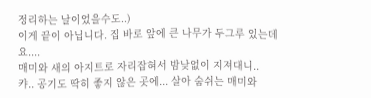정리하는 날이었을수도..)
이게 끝이 아닙니다. 집 바로 앞에 큰 나무가 두그루 있는데요....
매미와 새의 아지트로 자리잡혀서 밤낮없이 지져대니..
캬.. 공기도 딱히 좋지 않은 곳에... 살아 숨쉬는 매미와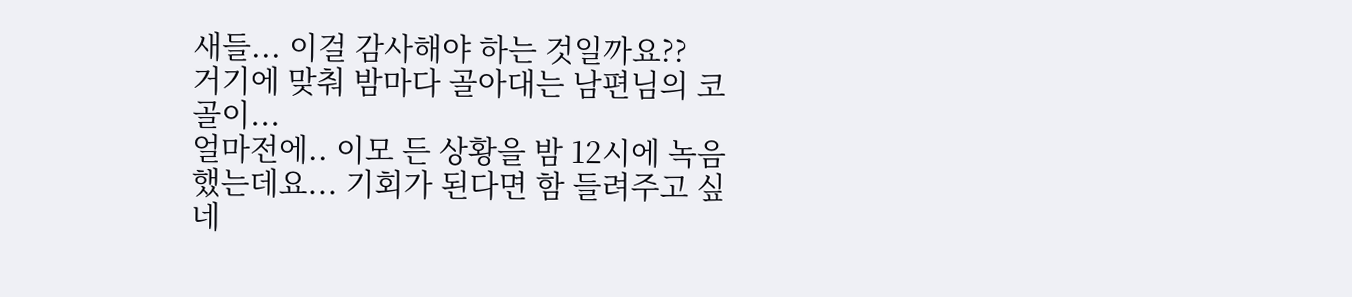새들... 이걸 감사해야 하는 것일까요??
거기에 맞춰 밤마다 골아대는 남편님의 코골이...
얼마전에.. 이모 든 상황을 밤 12시에 녹음 했는데요... 기회가 된다면 함 들려주고 싶네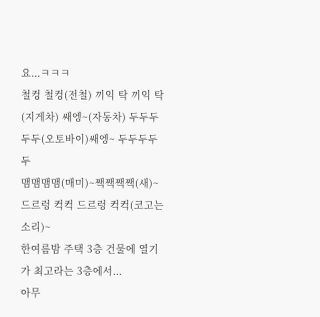요...ㅋㅋㅋ
철컹 철컹(전철) 끼익 탁 끼익 탁(지게차) 쌔엥~(자동차) 두두두두두(오토바이)쌔엥~ 두두두두두
맴맴맴맴(매미)~짹짹짹짹(새)~ 드르렁 컥컥 드르렁 컥컥(코고는 소리)~
한여름밤 주택 3층 건물에 열기가 최고라는 3층에서...
아무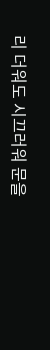리 더워도 시끄러워 문을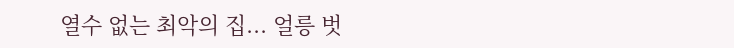열수 없는 최악의 집... 얼릉 벗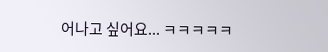어나고 싶어요... ㅋㅋㅋㅋㅋ